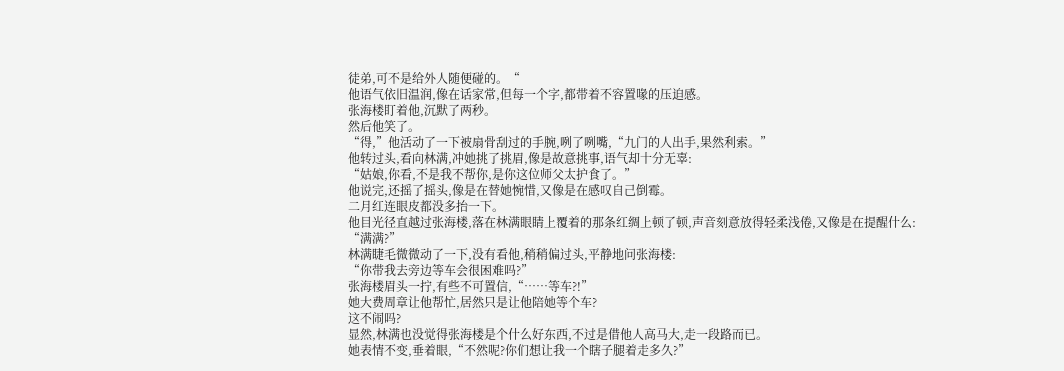徒弟,可不是给外人随便碰的。“
他语气依旧温润,像在话家常,但每一个字,都带着不容置喙的压迫感。
张海楼盯着他,沉默了两秒。
然后他笑了。
“得,”他活动了一下被扇骨刮过的手腕,咧了咧嘴,“九门的人出手,果然利索。”
他转过头,看向林满,冲她挑了挑眉,像是故意挑事,语气却十分无辜:
“姑娘,你看,不是我不帮你,是你这位师父太护食了。”
他说完,还摇了摇头,像是在替她惋惜,又像是在感叹自己倒霉。
二月红连眼皮都没多抬一下。
他目光径直越过张海楼,落在林满眼睛上覆着的那条红绸上顿了顿,声音刻意放得轻柔浅倦,又像是在提醒什么:
“满满?”
林满睫毛微微动了一下,没有看他,稍稍偏过头,平静地问张海楼:
“你带我去旁边等车会很困难吗?”
张海楼眉头一拧,有些不可置信,“……等车?!”
她大费周章让他帮忙,居然只是让他陪她等个车?
这不闹吗?
显然,林满也没觉得张海楼是个什么好东西,不过是借他人高马大,走一段路而已。
她表情不变,垂着眼,“不然呢?你们想让我一个瞎子腿着走多久?”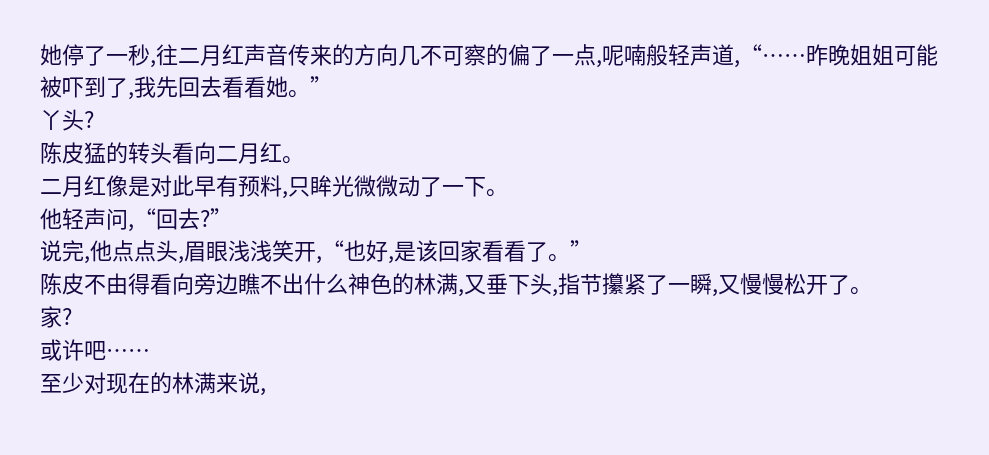她停了一秒,往二月红声音传来的方向几不可察的偏了一点,呢喃般轻声道,“……昨晚姐姐可能被吓到了,我先回去看看她。”
丫头?
陈皮猛的转头看向二月红。
二月红像是对此早有预料,只眸光微微动了一下。
他轻声问,“回去?”
说完,他点点头,眉眼浅浅笑开,“也好,是该回家看看了。”
陈皮不由得看向旁边瞧不出什么神色的林满,又垂下头,指节攥紧了一瞬,又慢慢松开了。
家?
或许吧……
至少对现在的林满来说,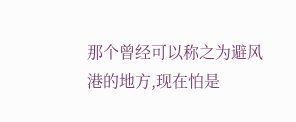那个曾经可以称之为避风港的地方,现在怕是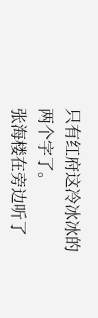只有红府这冷冰冰的两个字了。
张海楼在旁边听了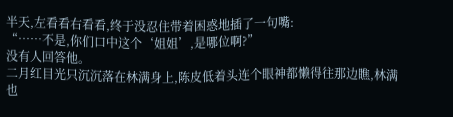半天,左看看右看看,终于没忍住带着困惑地插了一句嘴:
“……不是,你们口中这个‘姐姐’,是哪位啊?”
没有人回答他。
二月红目光只沉沉落在林满身上,陈皮低着头连个眼神都懒得往那边瞧,林满也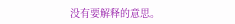没有要解释的意思。